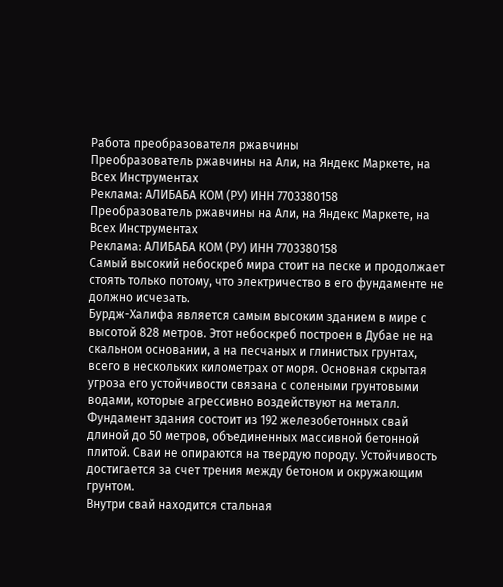Работа преобразователя ржавчины
Преобразователь ржавчины на Али, на Яндекс Маркете, на Всех Инструментах
Реклама: АЛИБАБА КОМ (РУ) ИНН 7703380158
Преобразователь ржавчины на Али, на Яндекс Маркете, на Всех Инструментах
Реклама: АЛИБАБА КОМ (РУ) ИНН 7703380158
Самый высокий небоскреб мира стоит на песке и продолжает стоять только потому, что электричество в его фундаменте не должно исчезать.
Бурдж-Халифа является самым высоким зданием в мире с высотой 828 метров. Этот небоскреб построен в Дубае не на скальном основании, а на песчаных и глинистых грунтах, всего в нескольких километрах от моря. Основная скрытая угроза его устойчивости связана с солеными грунтовыми водами, которые агрессивно воздействуют на металл.
Фундамент здания состоит из 192 железобетонных свай длиной до 50 метров, объединенных массивной бетонной плитой. Сваи не опираются на твердую породу. Устойчивость достигается за счет трения между бетоном и окружающим грунтом.
Внутри свай находится стальная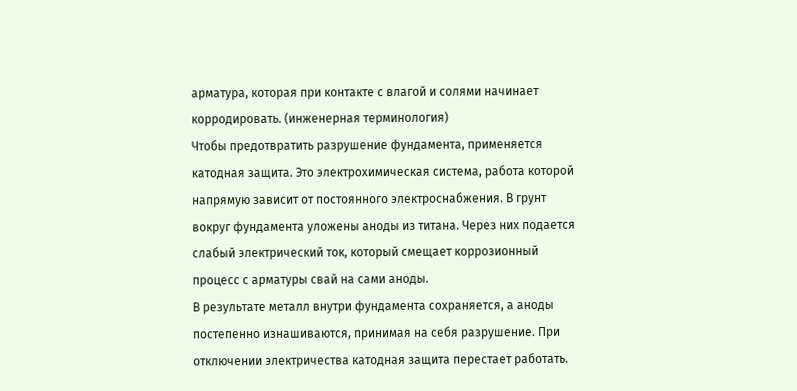арматура, которая при контакте с влагой и солями начинает корродировать. (инженерная терминология)
Чтобы предотвратить разрушение фундамента, применяется катодная защита. Это электрохимическая система, работа которой напрямую зависит от постоянного электроснабжения. В грунт вокруг фундамента уложены аноды из титана. Через них подается слабый электрический ток, который смещает коррозионный процесс с арматуры свай на сами аноды.
В результате металл внутри фундамента сохраняется, а аноды постепенно изнашиваются, принимая на себя разрушение. При отключении электричества катодная защита перестает работать.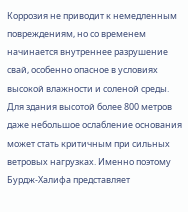Коррозия не приводит к немедленным повреждениям, но со временем начинается внутреннее разрушение свай, особенно опасное в условиях высокой влажности и соленой среды.
Для здания высотой более 800 метров даже небольшое ослабление основания может стать критичным при сильных ветровых нагрузках. Именно поэтому Бурдж-Халифа представляет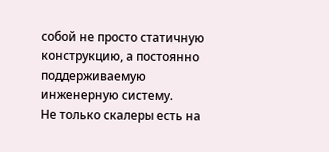собой не просто статичную конструкцию, а постоянно поддерживаемую инженерную систему.
Не только скалеры есть на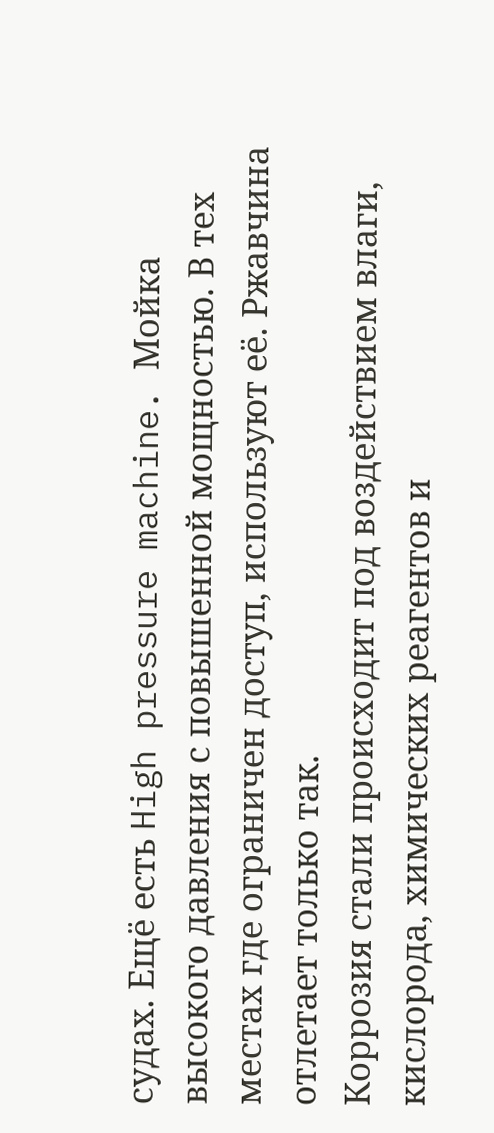судах. Ещё есть High pressure machine. Мойка высокого давления с повышенной мощностью. В тех местах где ограничен доступ, используют её. Ржавчина отлетает только так.
Коррозия стали происходит под воздействием влаги, кислорода, химических реагентов и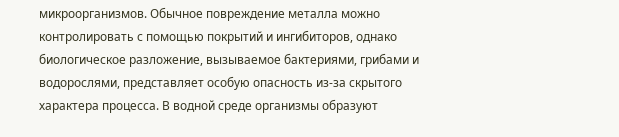микроорганизмов. Обычное повреждение металла можно контролировать с помощью покрытий и ингибиторов, однако биологическое разложение, вызываемое бактериями, грибами и водорослями, представляет особую опасность из-за скрытого характера процесса. В водной среде организмы образуют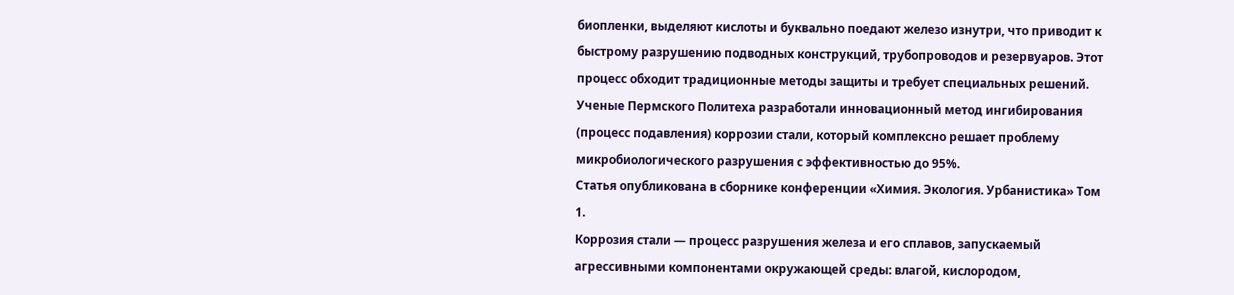биопленки, выделяют кислоты и буквально поедают железо изнутри, что приводит к быстрому разрушению подводных конструкций, трубопроводов и резервуаров. Этот процесс обходит традиционные методы защиты и требует специальных решений. Ученые Пермского Политеха разработали инновационный метод ингибирования (процесс подавления) коррозии стали, который комплексно решает проблему микробиологического разрушения с эффективностью до 95%.
Статья опубликована в сборнике конференции «Химия. Экология. Урбанистика» Том 1.
Коррозия стали — процесс разрушения железа и его сплавов, запускаемый агрессивными компонентами окружающей среды: влагой, кислородом,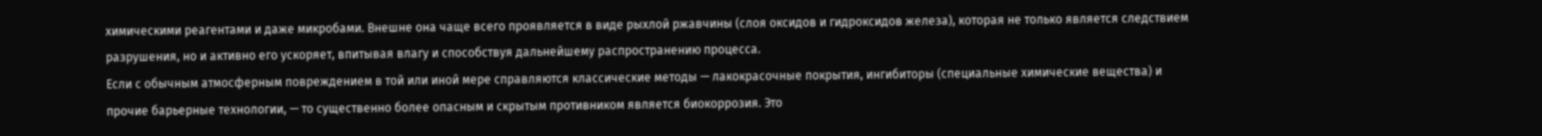химическими реагентами и даже микробами. Внешне она чаще всего проявляется в виде рыхлой ржавчины (слоя оксидов и гидроксидов железа), которая не только является следствием разрушения, но и активно его ускоряет, впитывая влагу и способствуя дальнейшему распространению процесса.
Если с обычным атмосферным повреждением в той или иной мере справляются классические методы — лакокрасочные покрытия, ингибиторы (специальные химические вещества) и прочие барьерные технологии, — то существенно более опасным и скрытым противником является биокоррозия. Это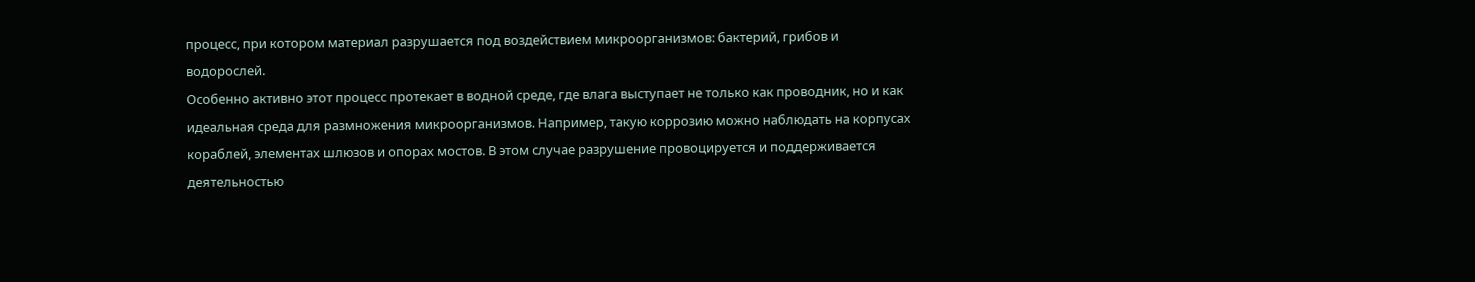процесс, при котором материал разрушается под воздействием микроорганизмов: бактерий, грибов и водорослей.
Особенно активно этот процесс протекает в водной среде, где влага выступает не только как проводник, но и как идеальная среда для размножения микроорганизмов. Например, такую коррозию можно наблюдать на корпусах кораблей, элементах шлюзов и опорах мостов. В этом случае разрушение провоцируется и поддерживается деятельностью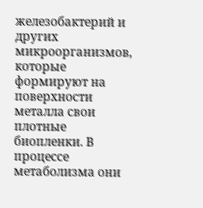железобактерий и других микроорганизмов, которые формируют на поверхности металла свои плотные биопленки. В процессе метаболизма они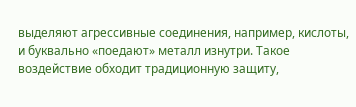выделяют агрессивные соединения, например, кислоты, и буквально «поедают» металл изнутри. Такое воздействие обходит традиционную защиту,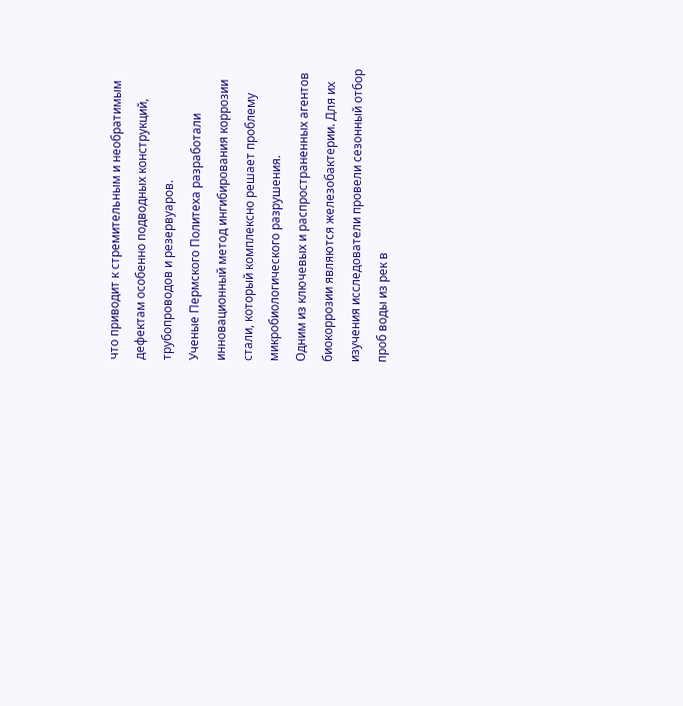что приводит к стремительным и необратимым дефектам особенно подводных конструкций, трубопроводов и резервуаров.
Ученые Пермского Политеха разработали инновационный метод ингибирования коррозии стали, который комплексно решает проблему микробиологического разрушения.
Одним из ключевых и распространенных агентов биокоррозии являются железобактерии. Для их изучения исследователи провели сезонный отбор проб воды из рек в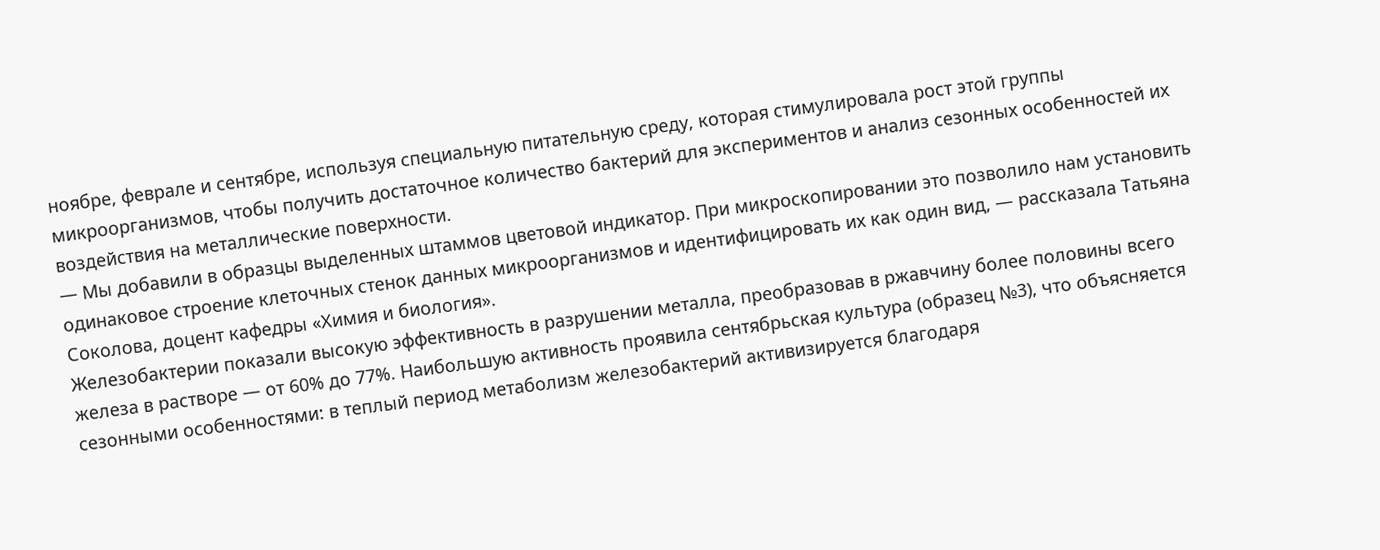ноябре, феврале и сентябре, используя специальную питательную среду, которая стимулировала рост этой группы микроорганизмов, чтобы получить достаточное количество бактерий для экспериментов и анализ сезонных особенностей их воздействия на металлические поверхности.
— Мы добавили в образцы выделенных штаммов цветовой индикатор. При микроскопировании это позволило нам установить одинаковое строение клеточных стенок данных микроорганизмов и идентифицировать их как один вид, — рассказала Татьяна Соколова, доцент кафедры «Химия и биология».
Железобактерии показали высокую эффективность в разрушении металла, преобразовав в ржавчину более половины всего железа в растворе — от 60% до 77%. Наибольшую активность проявила сентябрьская культура (образец №3), что объясняется сезонными особенностями: в теплый период метаболизм железобактерий активизируется благодаря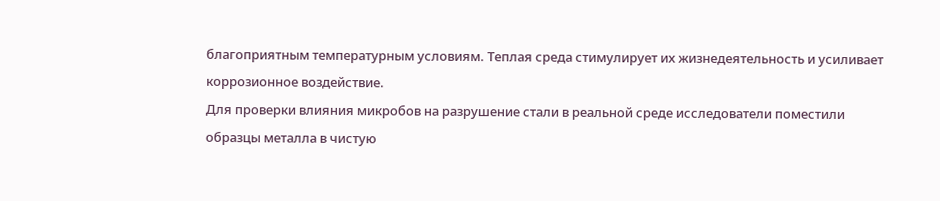благоприятным температурным условиям. Теплая среда стимулирует их жизнедеятельность и усиливает коррозионное воздействие.
Для проверки влияния микробов на разрушение стали в реальной среде исследователи поместили образцы металла в чистую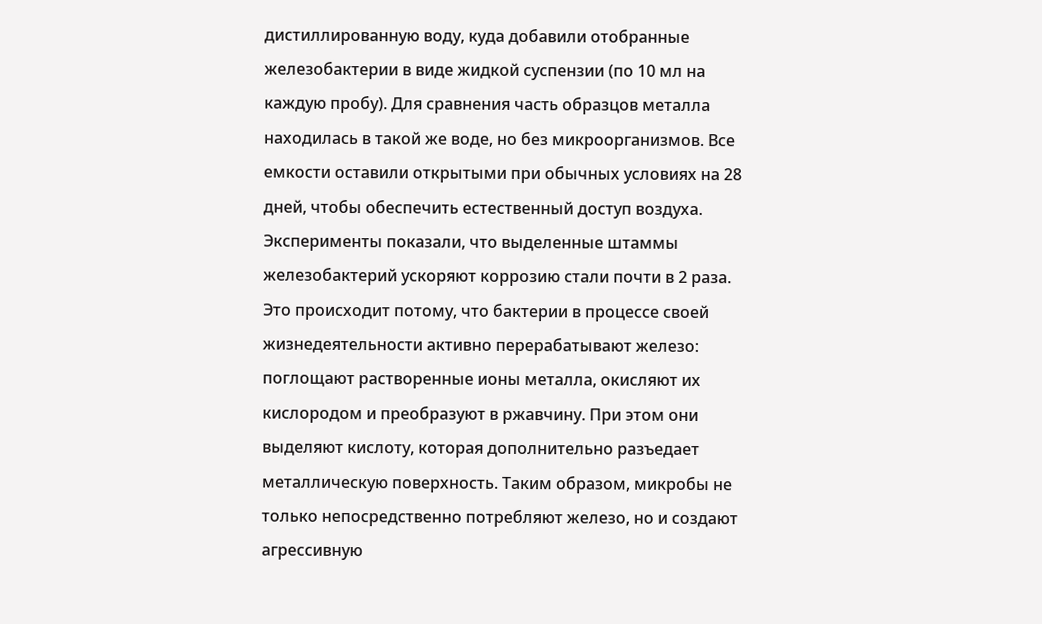дистиллированную воду, куда добавили отобранные железобактерии в виде жидкой суспензии (по 10 мл на каждую пробу). Для сравнения часть образцов металла находилась в такой же воде, но без микроорганизмов. Все емкости оставили открытыми при обычных условиях на 28 дней, чтобы обеспечить естественный доступ воздуха.
Эксперименты показали, что выделенные штаммы железобактерий ускоряют коррозию стали почти в 2 раза. Это происходит потому, что бактерии в процессе своей жизнедеятельности активно перерабатывают железо: поглощают растворенные ионы металла, окисляют их кислородом и преобразуют в ржавчину. При этом они выделяют кислоту, которая дополнительно разъедает металлическую поверхность. Таким образом, микробы не только непосредственно потребляют железо, но и создают агрессивную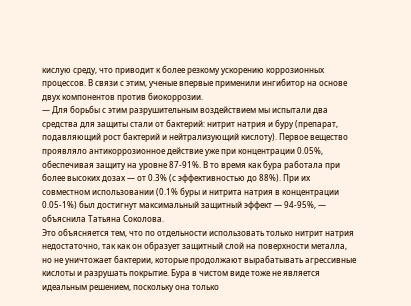кислую среду, что приводит к более резкому ускорению коррозионных процессов. В связи с этим, ученые впервые применили ингибитор на основе двух компонентов против биокоррозии.
— Для борьбы с этим разрушительным воздействием мы испытали два средства для защиты стали от бактерий: нитрит натрия и буру (препарат, подавляющий рост бактерий и нейтрализующий кислоту). Первое вещество проявляло антикоррозионное действие уже при концентрации 0.05%, обеспечивая защиту на уровне 87-91%. В то время как бура работала при более высоких дозах — от 0.3% (с эффективностью до 88%). При их совместном использовании (0.1% буры и нитрита натрия в концентрации 0.05-1%) был достигнут максимальный защитный эффект — 94-95%, — объяснила Татьяна Соколова.
Это объясняется тем, что по отдельности использовать только нитрит натрия недостаточно, так как он образует защитный слой на поверхности металла, но не уничтожает бактерии, которые продолжают вырабатывать агрессивные кислоты и разрушать покрытие. Бура в чистом виде тоже не является идеальным решением, поскольку она только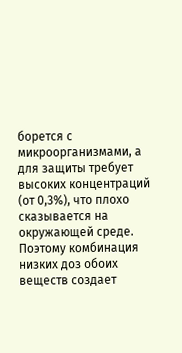борется с микроорганизмами, а для защиты требует высоких концентраций (от 0,3%), что плохо сказывается на окружающей среде.
Поэтому комбинация низких доз обоих веществ создает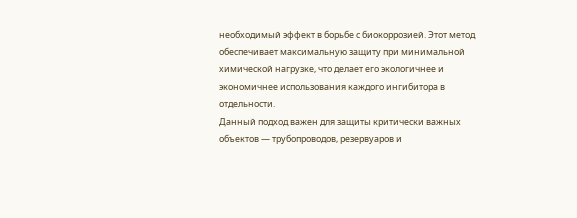необходимый эффект в борьбе с биокоррозией. Этот метод обеспечивает максимальную защиту при минимальной химической нагрузке, что делает его экологичнее и экономичнее использования каждого ингибитора в отдельности.
Данный подход важен для защиты критически важных объектов — трубопроводов, резервуаров и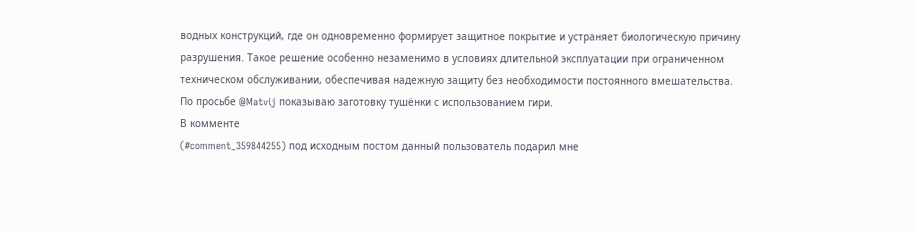водных конструкций, где он одновременно формирует защитное покрытие и устраняет биологическую причину разрушения. Такое решение особенно незаменимо в условиях длительной эксплуатации при ограниченном техническом обслуживании, обеспечивая надежную защиту без необходимости постоянного вмешательства.
По просьбе @Matvij показываю заготовку тушёнки с использованием гири.
В комменте
(#comment_359844255) под исходным постом данный пользователь подарил мне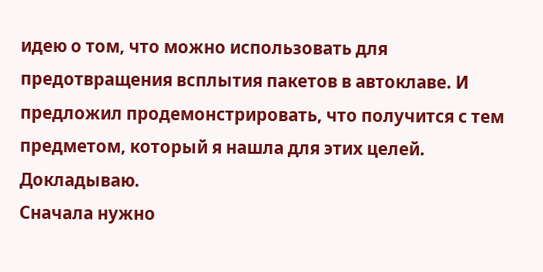идею о том, что можно использовать для предотвращения всплытия пакетов в автоклаве. И предложил продемонстрировать, что получится с тем предметом, который я нашла для этих целей.
Докладываю.
Сначала нужно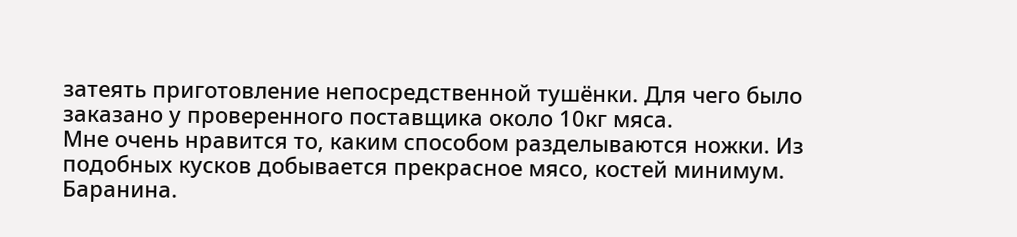затеять приготовление непосредственной тушёнки. Для чего было заказано у проверенного поставщика около 10кг мяса.
Мне очень нравится то, каким способом разделываются ножки. Из подобных кусков добывается прекрасное мясо, костей минимум.
Баранина.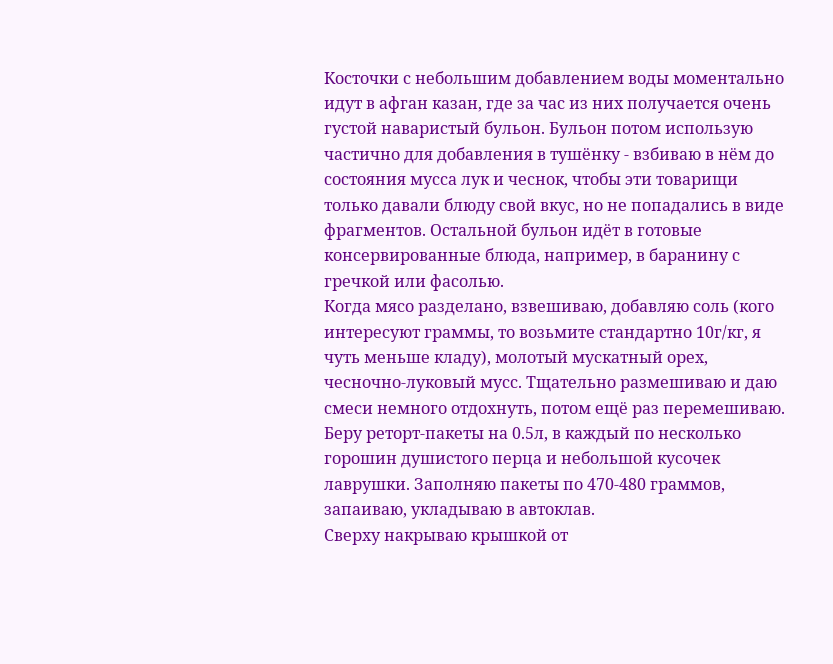Косточки с небольшим добавлением воды моментально идут в афган казан, где за час из них получается очень густой наваристый бульон. Бульон потом использую частично для добавления в тушёнку - взбиваю в нём до состояния мусса лук и чеснок, чтобы эти товарищи только давали блюду свой вкус, но не попадались в виде фрагментов. Остальной бульон идёт в готовые консервированные блюда, например, в баранину с гречкой или фасолью.
Когда мясо разделано, взвешиваю, добавляю соль (кого интересуют граммы, то возьмите стандартно 10г/кг, я чуть меньше кладу), молотый мускатный орех, чесночно-луковый мусс. Тщательно размешиваю и даю смеси немного отдохнуть, потом ещё раз перемешиваю.
Беру реторт-пакеты на 0.5л, в каждый по несколько горошин душистого перца и небольшой кусочек лаврушки. Заполняю пакеты по 470-480 граммов, запаиваю, укладываю в автоклав.
Сверху накрываю крышкой от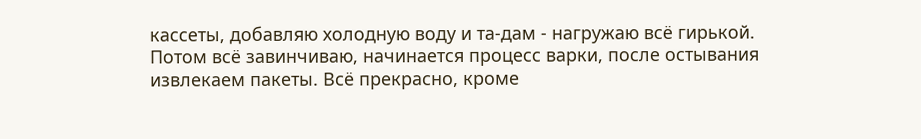кассеты, добавляю холодную воду и та-дам - нагружаю всё гирькой.
Потом всё завинчиваю, начинается процесс варки, после остывания извлекаем пакеты. Всё прекрасно, кроме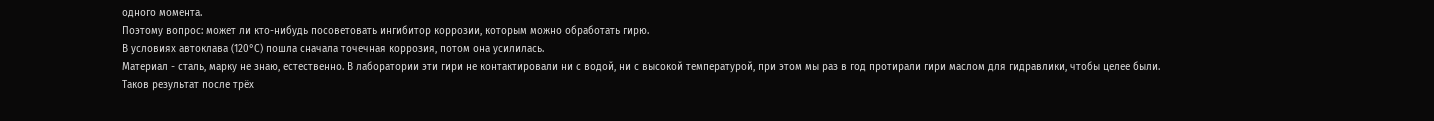одного момента.
Поэтому вопрос: может ли кто-нибудь посоветовать ингибитор коррозии, которым можно обработать гирю.
В условиях автоклава (120°С) пошла сначала точечная коррозия, потом она усилилась.
Материал - сталь, марку не знаю, естественно. В лаборатории эти гири не контактировали ни с водой, ни с высокой температурой, при этом мы раз в год протирали гири маслом для гидравлики, чтобы целее были.
Таков результат после трёх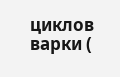циклов варки (